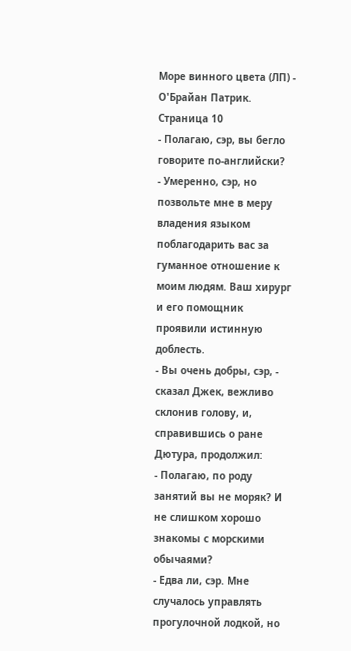Море винного цвета (ЛП) - О'Брайан Патрик. Страница 10
- Полагаю, сэр, вы бегло говорите по-английски?
- Умеренно, сэр, но позвольте мне в меру владения языком поблагодарить вас за гуманное отношение к моим людям. Ваш хирург и его помощник проявили истинную доблесть.
- Вы очень добры, сэр, - сказал Джек, вежливо склонив голову, и, справившись о ране Дютура, продолжил:
- Полагаю, по роду занятий вы не моряк? И не слишком хорошо знакомы с морскими обычаями?
- Едва ли, сэр. Мне случалось управлять прогулочной лодкой, но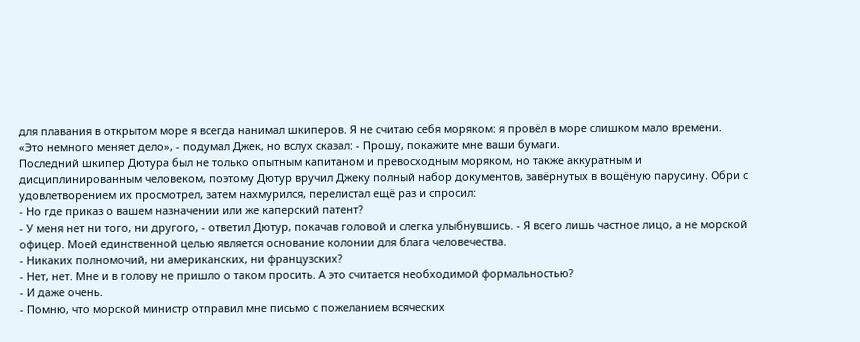для плавания в открытом море я всегда нанимал шкиперов. Я не считаю себя моряком: я провёл в море слишком мало времени.
«Это немного меняет дело», - подумал Джек, но вслух сказал: - Прошу, покажите мне ваши бумаги.
Последний шкипер Дютура был не только опытным капитаном и превосходным моряком, но также аккуратным и дисциплинированным человеком, поэтому Дютур вручил Джеку полный набор документов, завёрнутых в вощёную парусину. Обри с удовлетворением их просмотрел, затем нахмурился, перелистал ещё раз и спросил:
- Но где приказ о вашем назначении или же каперский патент?
- У меня нет ни того, ни другого, - ответил Дютур, покачав головой и слегка улыбнувшись. - Я всего лишь частное лицо, а не морской офицер. Моей единственной целью является основание колонии для блага человечества.
- Никаких полномочий, ни американских, ни французских?
- Нет, нет. Мне и в голову не пришло о таком просить. А это считается необходимой формальностью?
- И даже очень.
- Помню, что морской министр отправил мне письмо с пожеланием всяческих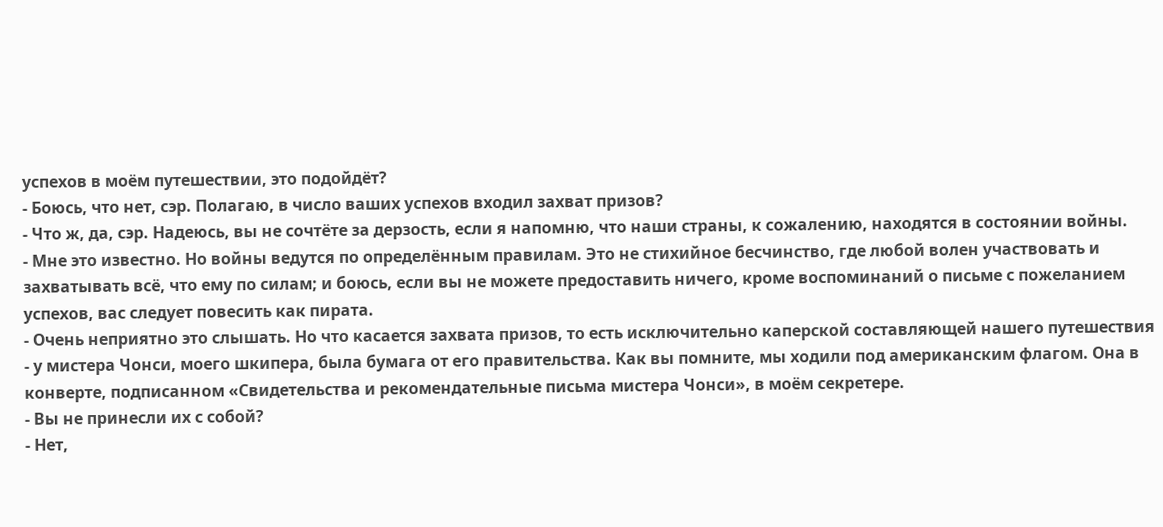успехов в моём путешествии, это подойдёт?
- Боюсь, что нет, сэр. Полагаю, в число ваших успехов входил захват призов?
- Что ж, да, сэр. Надеюсь, вы не сочтёте за дерзость, если я напомню, что наши страны, к сожалению, находятся в состоянии войны.
- Мне это известно. Но войны ведутся по определённым правилам. Это не стихийное бесчинство, где любой волен участвовать и захватывать всё, что ему по силам; и боюсь, если вы не можете предоставить ничего, кроме воспоминаний о письме с пожеланием успехов, вас следует повесить как пирата.
- Очень неприятно это слышать. Но что касается захвата призов, то есть исключительно каперской составляющей нашего путешествия - у мистера Чонси, моего шкипера, была бумага от его правительства. Как вы помните, мы ходили под американским флагом. Она в конверте, подписанном «Свидетельства и рекомендательные письма мистера Чонси», в моём секретере.
- Вы не принесли их с собой?
- Нет,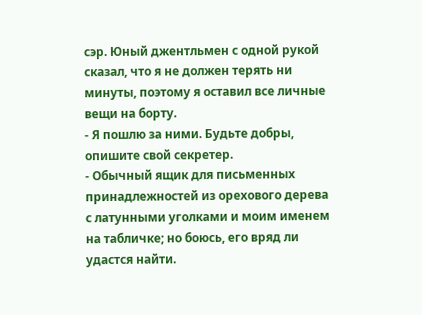сэр. Юный джентльмен с одной рукой сказал, что я не должен терять ни минуты, поэтому я оставил все личные вещи на борту.
- Я пошлю за ними. Будьте добры, опишите свой секретер.
- Обычный ящик для письменных принадлежностей из орехового дерева с латунными уголками и моим именем на табличке; но боюсь, его вряд ли удастся найти.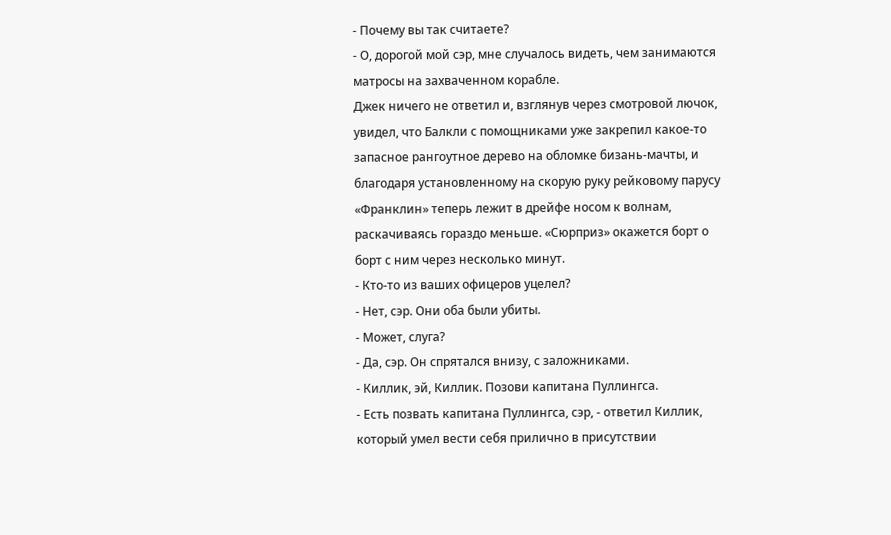- Почему вы так считаете?
- О, дорогой мой сэр, мне случалось видеть, чем занимаются матросы на захваченном корабле.
Джек ничего не ответил и, взглянув через смотровой лючок, увидел, что Балкли с помощниками уже закрепил какое-то запасное рангоутное дерево на обломке бизань-мачты, и благодаря установленному на скорую руку рейковому парусу «Франклин» теперь лежит в дрейфе носом к волнам, раскачиваясь гораздо меньше. «Сюрприз» окажется борт о борт с ним через несколько минут.
- Кто-то из ваших офицеров уцелел?
- Нет, сэр. Они оба были убиты.
- Может, слуга?
- Да, сэр. Он спрятался внизу, с заложниками.
- Киллик, эй, Киллик. Позови капитана Пуллингса.
- Есть позвать капитана Пуллингса, сэр, - ответил Киллик, который умел вести себя прилично в присутствии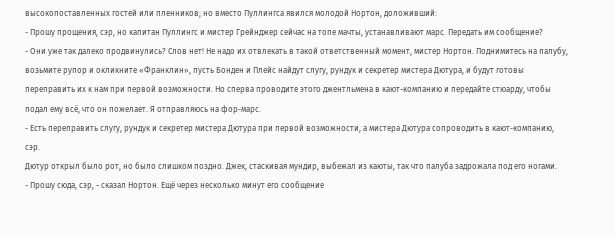высокопоставленных гостей или пленников; но вместо Пуллингса явился молодой Нортон, доложивший:
- Прошу прощения, сэр, но капитан Пуллингс и мистер Грейнджер сейчас на топе мачты, устанавливают марс. Передать им сообщение?
- Они уже так далеко продвинулись? Слов нет! Не надо их отвлекать в такой ответственный момент, мистер Нортон. Поднимитесь на палубу, возьмите рупор и окликните «Франклин», пусть Бонден и Плейс найдут слугу, рундук и секретер мистера Дютура, и будут готовы переправить их к нам при первой возможности. Но сперва проводите этого джентльмена в кают-компанию и передайте стюарду, чтобы подал ему всё, что он пожелает. Я отправляюсь на фор-марс.
- Есть переправить слугу, рундук и секретер мистера Дютура при первой возможности, а мистера Дютура сопроводить в кают-компанию, сэр.
Дютур открыл было рот, но было слишком поздно. Джек, стаскивая мундир, выбежал из каюты, так что палуба задрожала под его ногами.
- Прошу сюда, сэр, - сказал Нортон. Ещё через несколько минут его сообщение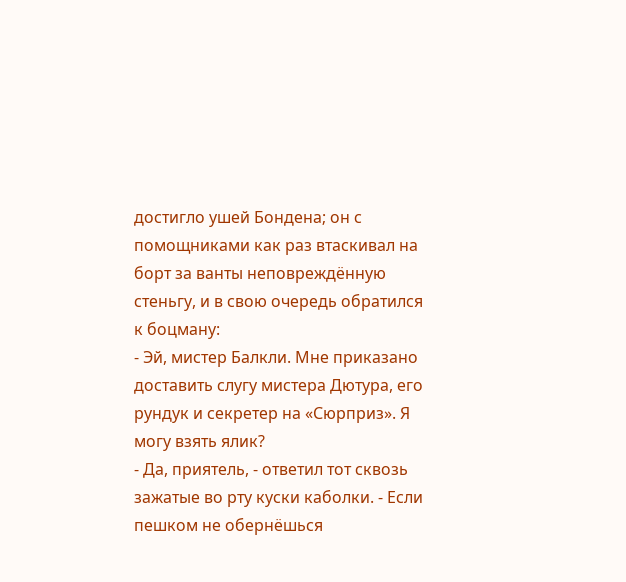достигло ушей Бондена; он с помощниками как раз втаскивал на борт за ванты неповреждённую стеньгу, и в свою очередь обратился к боцману:
- Эй, мистер Балкли. Мне приказано доставить слугу мистера Дютура, его рундук и секретер на «Сюрприз». Я могу взять ялик?
- Да, приятель, - ответил тот сквозь зажатые во рту куски каболки. - Если пешком не обернёшься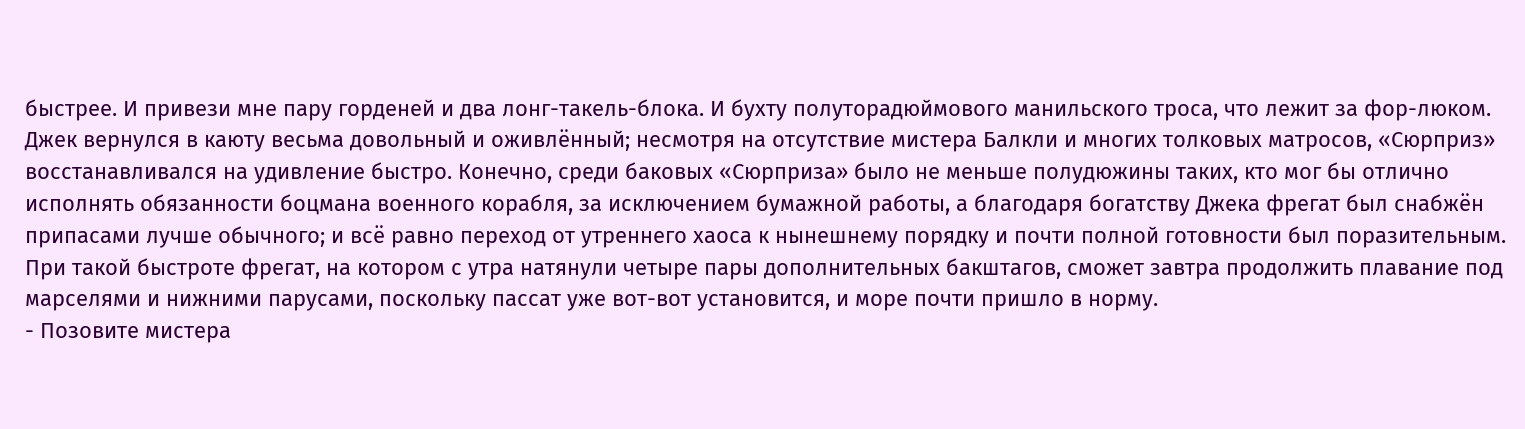быстрее. И привези мне пару горденей и два лонг-такель-блока. И бухту полуторадюймового манильского троса, что лежит за фор-люком.
Джек вернулся в каюту весьма довольный и оживлённый; несмотря на отсутствие мистера Балкли и многих толковых матросов, «Сюрприз» восстанавливался на удивление быстро. Конечно, среди баковых «Сюрприза» было не меньше полудюжины таких, кто мог бы отлично исполнять обязанности боцмана военного корабля, за исключением бумажной работы, а благодаря богатству Джека фрегат был снабжён припасами лучше обычного; и всё равно переход от утреннего хаоса к нынешнему порядку и почти полной готовности был поразительным. При такой быстроте фрегат, на котором с утра натянули четыре пары дополнительных бакштагов, сможет завтра продолжить плавание под марселями и нижними парусами, поскольку пассат уже вот-вот установится, и море почти пришло в норму.
- Позовите мистера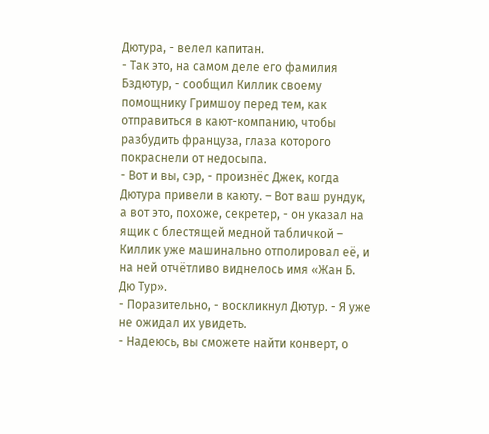Дютура, - велел капитан.
- Так это, на самом деле его фамилия Бздютур, - сообщил Киллик своему помощнику Гримшоу перед тем, как отправиться в кают-компанию, чтобы разбудить француза, глаза которого покраснели от недосыпа.
- Вот и вы, сэр, - произнёс Джек, когда Дютура привели в каюту. – Вот ваш рундук, а вот это, похоже, секретер, - он указал на ящик с блестящей медной табличкой – Киллик уже машинально отполировал её, и на ней отчётливо виднелось имя «Жан Б. Дю Тур».
- Поразительно, - воскликнул Дютур. - Я уже не ожидал их увидеть.
- Надеюсь, вы сможете найти конверт, о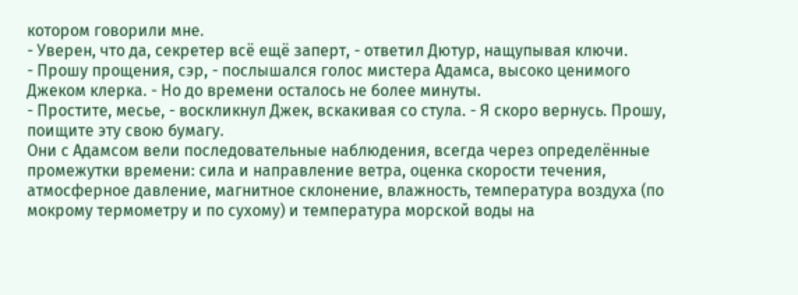котором говорили мне.
- Уверен, что да, секретер всё ещё заперт, - ответил Дютур, нащупывая ключи.
- Прошу прощения, сэр, - послышался голос мистера Адамса, высоко ценимого Джеком клерка. - Но до времени осталось не более минуты.
- Простите, месье, - воскликнул Джек, вскакивая со стула. - Я скоро вернусь. Прошу, поищите эту свою бумагу.
Они с Адамсом вели последовательные наблюдения, всегда через определённые промежутки времени: сила и направление ветра, оценка скорости течения, атмосферное давление, магнитное склонение, влажность, температура воздуха (по мокрому термометру и по сухому) и температура морской воды на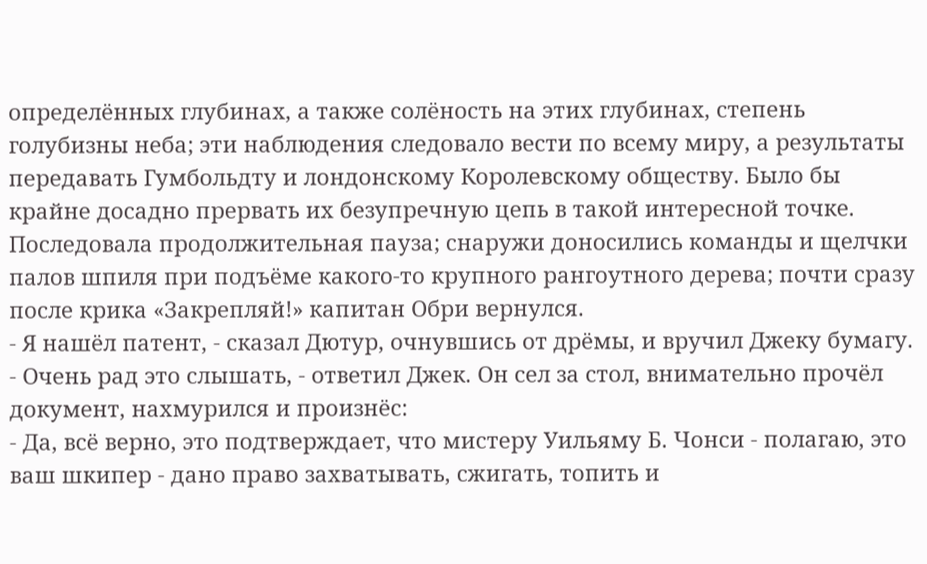определённых глубинах, а также солёность на этих глубинах, степень голубизны неба; эти наблюдения следовало вести по всему миру, а результаты передавать Гумбольдту и лондонскому Королевскому обществу. Было бы крайне досадно прервать их безупречную цепь в такой интересной точке.
Последовала продолжительная пауза; снаружи доносились команды и щелчки палов шпиля при подъёме какого-то крупного рангоутного дерева; почти сразу после крика «Закрепляй!» капитан Обри вернулся.
- Я нашёл патент, - сказал Дютур, очнувшись от дрёмы, и вручил Джеку бумагу.
- Очень рад это слышать, - ответил Джек. Он сел за стол, внимательно прочёл документ, нахмурился и произнёс:
- Да, всё верно, это подтверждает, что мистеру Уильяму Б. Чонси - полагаю, это ваш шкипер - дано право захватывать, сжигать, топить и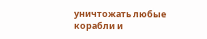уничтожать любые корабли и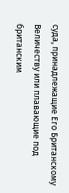суда, принадлежащие Его Британскому Величеству или плавающие под британским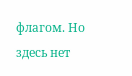флагом. Но здесь нет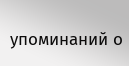упоминаний о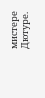мистере Дютуре.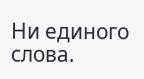Ни единого слова.